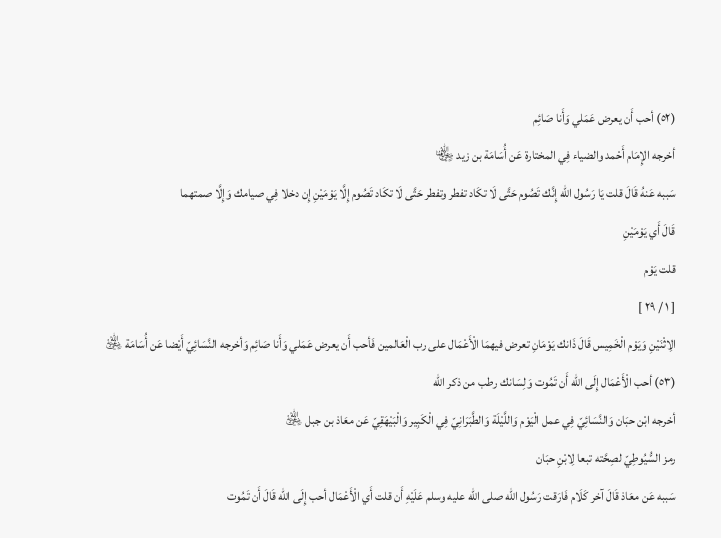(٥٢) أحب أَن يعرض عَمَلي وَأَنا صَائِم
أخرجه الإِمَام أَحْمد والضياء فِي المختارة عَن أُسَامَة بن زيد ﵄
سَببه عَنهُ قَالَ قلت يَا رَسُول الله إِنَّك تَصُوم حَتَّى لَا تكَاد تفطر وتفطر حَتَّى لَا تكَاد تَصُوم إِلَّا يَوْمَيْنِ إِن دخلا فِي صيامك وَإِلَّا صمتهما
قَالَ أَي يَوْمَيْنِ
قلت يَوْم
[ ١ / ٢٩ ]
الِاثْنَيْنِ وَيَوْم الْخَمِيس قَالَ ذَانك يَوْمَانِ تعرض فيهمَا الْأَعْمَال على رب الْعَالمين فَأحب أَن يعرض عَمَلي وَأَنا صَائِم وَأخرجه النَّسَائِيّ أَيْضا عَن أُسَامَة ﵁
(٥٣) أحب الْأَعْمَال إِلَى الله أَن تَمُوت وَلِسَانك رطب من ذكر الله
أخرجه ابْن حبَان وَالنَّسَائِيّ فِي عمل الْيَوْم وَاللَّيْلَة وَالطَّبَرَانِيّ فِي الْكَبِير وَالْبَيْهَقِيّ عَن معَاذ بن جبل ﵁
رمز السُّيُوطِيّ لصِحَّته تبعا لِابْنِ حبَان
سَببه عَن معَاذ قَالَ آخر كَلَام فَارَقت رَسُول الله صلى الله عليه وسلم عَلَيْهِ أَن قلت أَي الْأَعْمَال أحب إِلَى الله قَالَ أَن تَمُوت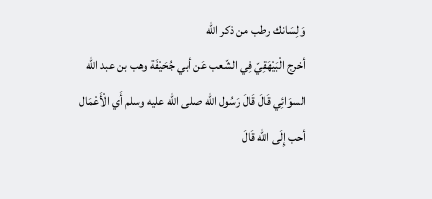وَلِسَانك رطب من ذكر الله
أخرج الْبَيْهَقِيّ فِي الشّعب عَن أبي جُحَيْفَة وهب بن عبد الله السوَائِي قَالَ قَالَ رَسُول الله صلى الله عليه وسلم أَي الْأَعْمَال أحب إِلَى الله قَالَ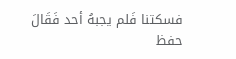فسكتنا فَلم يجبهُ أحد فَقَالَ حفظ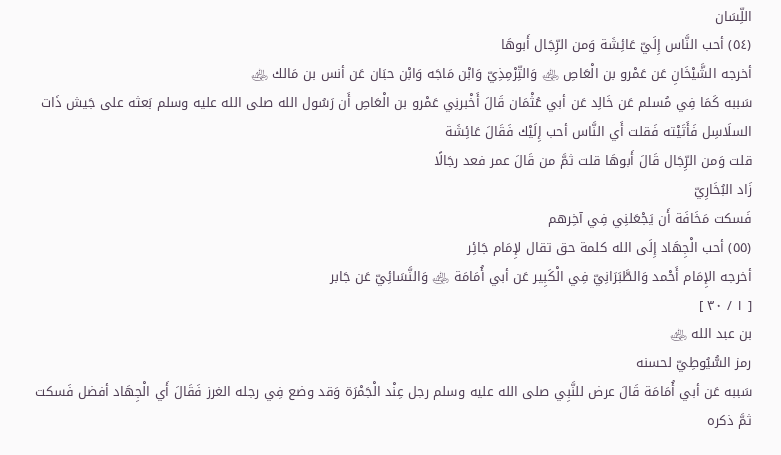اللِّسَان
(٥٤) أحب النَّاس إِلَيّ عَائِشَة وَمن الرِّجَال أَبوهَا
أخرجه الشَّيْخَانِ عَن عَمْرو بن الْعَاصِ ﵁ وَالتِّرْمِذِيّ وَابْن مَاجَه وَابْن حبَان عَن أنس بن مَالك ﵁
سَببه كَمَا فِي مُسلم عَن خَالِد عَن أبي عُثْمَان قَالَ أَخْبرنِي عَمْرو بن الْعَاصِ أَن رَسُول الله صلى الله عليه وسلم بَعثه على جَيش ذَات السلَاسِل فَأَتَيْته فَقلت أَي النَّاس أحب إِلَيْك فَقَالَ عَائِشَة
قلت وَمن الرِّجَال قَالَ أَبوهَا قلت ثمَّ من قَالَ عمر فعد رجَالًا
زَاد البُخَارِيّ
فَسكت مَخَافَة أَن يَجْعَلنِي فِي آخِرهم
(٥٥) أحب الْجِهَاد إِلَى الله كلمة حق تقال لإِمَام جَائِر
أخرجه الإِمَام أَحْمد وَالطَّبَرَانِيّ فِي الْكَبِير عَن أبي أُمَامَة ﵁ وَالنَّسَائِيّ عَن جَابر
[ ١ / ٣٠ ]
بن عبد الله ﵁
رمز السُّيُوطِيّ لحسنه
سَببه عَن أبي أُمَامَة قَالَ عرض للنَّبِي صلى الله عليه وسلم رجل عِنْد الْجَمْرَة وَقد وضع فِي رجله الغرز فَقَالَ أَي الْجِهَاد أفضل فَسكت
ثمَّ ذكره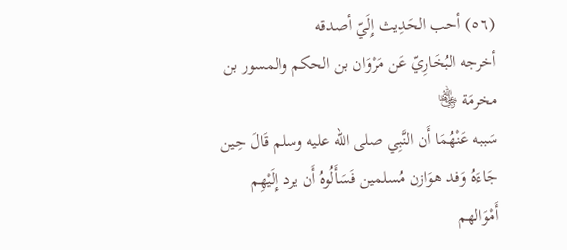(٥٦) أحب الحَدِيث إِلَيّ أصدقه
أخرجه البُخَارِيّ عَن مَرْوَان بن الحكم والمسور بن مخرمَة ﵄
سَببه عَنْهُمَا أَن النَّبِي صلى الله عليه وسلم قَالَ حِين جَاءَهُ وَفد هوَازن مُسلمين فَسَأَلُوهُ أَن يرد إِلَيْهِم أَمْوَالهم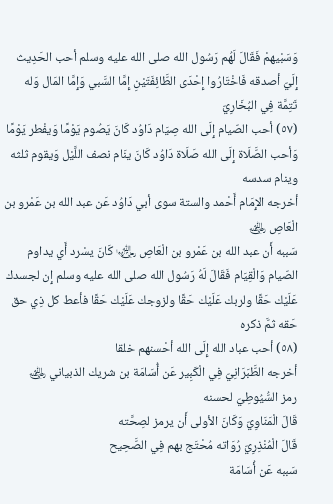وَسَبْيهمْ فَقَالَ لَهُم رَسُول الله صلى الله عليه وسلم أحب الحَدِيث إِلَيّ أصدقه فَاخْتَارُوا إِحْدَى الطَّائِفَتَيْنِ إِمَّا السَّبي وَإِمَّا المَال وَله تَتِمَّة فِي البُخَارِيّ
(٥٧) أحب الصّيام إِلَى الله صِيَام دَاوُد كَانَ يَصُوم يَوْمًا وَيفْطر يَوْمًا وَأحب الصَّلَاة إِلَى الله صَلَاة دَاوُد كَانَ ينَام نصف اللَّيْل وَيقوم ثلثه وينام سدسه
أخرجه الإِمَام أَحْمد والستة سوى أبي دَاوُد عَن عبد الله بن عَمْرو بن الْعَاصِ ﵁
سَببه أَن عبد الله بن عَمْرو بن الْعَاصِ ﵄ كَانَ يسْرد أَي يداوم الصّيام وَالْقِيَام فَقَالَ لَهُ رَسُول الله صلى الله عليه وسلم إِن لجسدك عَلَيْك حَقًا ولربك عَلَيْك حَقًا ولزوجك عَلَيْك حَقًا فأعط كل ذِي حق حَقه ثمَّ ذكره
(٥٨) أحب عباد الله إِلَى الله أحْسنهم خلقا
أخرجه الطَّبَرَانِيّ فِي الْكَبِير عَن أُسَامَة بن شريك الذبياني ﵁
رمز السُّيُوطِيّ لحسنه
قَالَ الْمَنَاوِيّ وَكَانَ الأولى أَن يرمز لصِحَّته
قَالَ الْمُنْذِرِيّ رُوَاته مُحْتَج بهم فِي الصَّحِيح
سَببه عَن أُسَامَة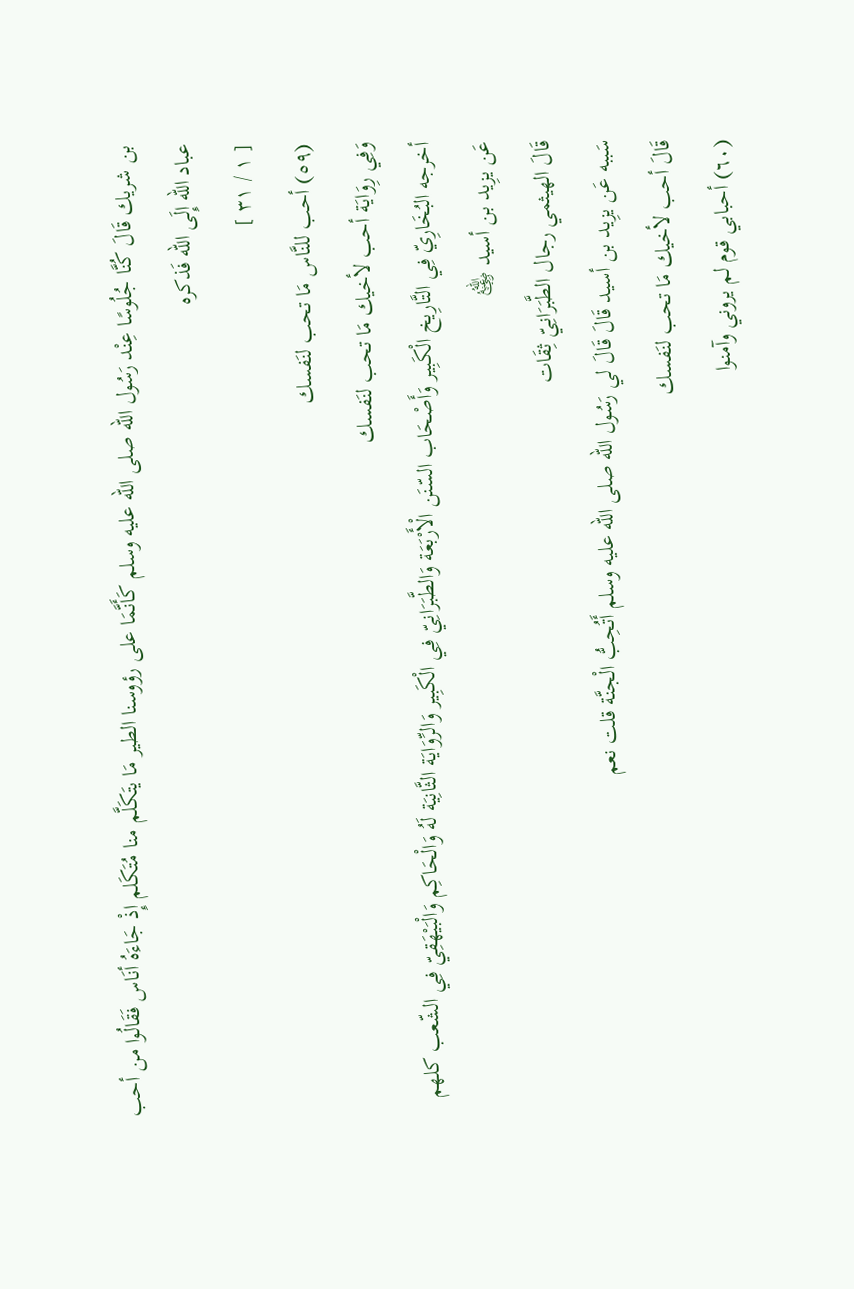بن شريك قَالَ كُنَّا جُلُوسًا عِنْد رَسُول الله صلى الله عليه وسلم كَأَنَّمَا على رؤوسنا الطير مَا يتَكَلَّم منا مُتَكَلم إِذْ جَاءَهُ أنَاس فَقَالُوا من أحب عباد الله إِلَى الله فَذكره
[ ١ / ٣١ ]
(٥٩) أحب للنَّاس مَا تحب لنَفسك
وَفِي رِوَايَة أحب لأخيك مَا تحب لنَفسك
أخرجه البُخَارِيّ فِي التَّارِيخ الْكَبِير وَأَصْحَاب السّنَن الْأَرْبَعَة وَالطَّبَرَانِيّ فِي الْكَبِير وَالرِّوَايَة الثَّانِيَة لَهُ وَالْحَاكِم وَالْبَيْهَقِيّ فِي الشّعب كلهم عَن يزِيد بن أسيد ﵁
قَالَ الهيثمي رجال الطَّبَرَانِيّ ثِقَات
سَببه عَن يزِيد بن أسيد قَالَ قَالَ لي رَسُول الله صلى الله عليه وسلم أَتُحِبُّ الْجنَّة قلت نعم
قَالَ أحب لأخيك مَا تحب لنَفسك
(٦٠) أحبابي قوم لم يروني وآمنوا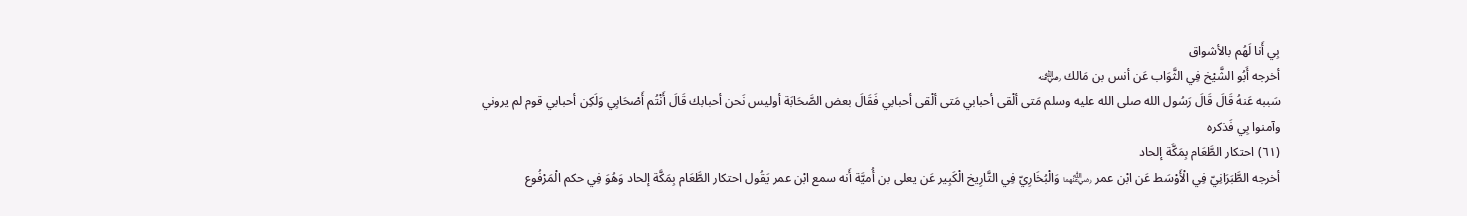بِي أَنا لَهُم بالأشواق
أخرجه أَبُو الشَّيْخ فِي الثَّوَاب عَن أنس بن مَالك ﵁
سَببه عَنهُ قَالَ قَالَ رَسُول الله صلى الله عليه وسلم مَتى ألْقى أحبابي مَتى ألْقى أحبابي فَقَالَ بعض الصَّحَابَة أوليس نَحن أحبابك قَالَ أَنْتُم أَصْحَابِي وَلَكِن أحبابي قوم لم يروني وآمنوا بِي فَذكره
(٦١) احتكار الطَّعَام بِمَكَّة إلحاد
أخرجه الطَّبَرَانِيّ فِي الْأَوْسَط عَن ابْن عمر ﵄ وَالْبُخَارِيّ فِي التَّارِيخ الْكَبِير عَن يعلى بن أُميَّة أَنه سمع ابْن عمر يَقُول احتكار الطَّعَام بِمَكَّة إلحاد وَهُوَ فِي حكم الْمَرْفُوع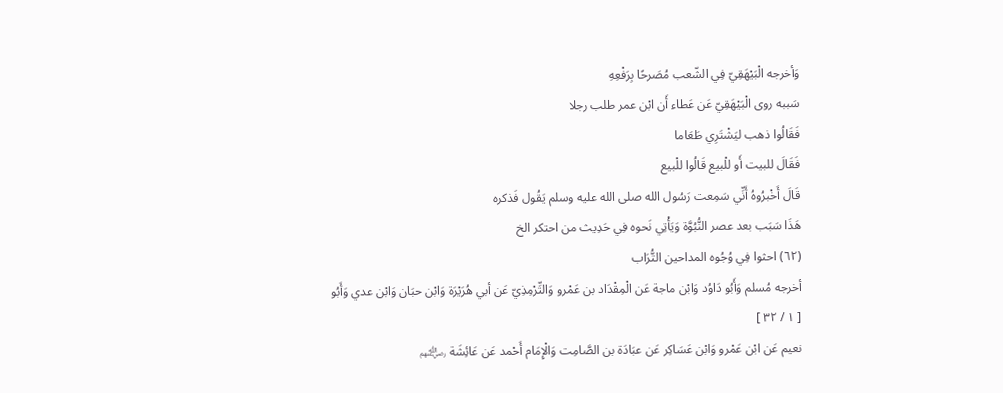وَأخرجه الْبَيْهَقِيّ فِي الشّعب مُصَرحًا بِرَفْعِهِ
سَببه روى الْبَيْهَقِيّ عَن عَطاء أَن ابْن عمر طلب رجلا
فَقَالُوا ذهب ليَشْتَرِي طَعَاما
فَقَالَ للبيت أَو للْبيع قَالُوا للْبيع
قَالَ أَخْبرُوهُ أَنِّي سَمِعت رَسُول الله صلى الله عليه وسلم يَقُول فَذكره
هَذَا سَبَب بعد عصر النُّبُوَّة وَيَأْتِي نَحوه فِي حَدِيث من احتكر الخ
(٦٢) احثوا فِي وُجُوه المداحين التُّرَاب
أخرجه مُسلم وَأَبُو دَاوُد وَابْن ماجة عَن الْمِقْدَاد بن عَمْرو وَالتِّرْمِذِيّ عَن أبي هُرَيْرَة وَابْن حبَان وَابْن عدي وَأَبُو
[ ١ / ٣٢ ]
نعيم عَن ابْن عَمْرو وَابْن عَسَاكِر عَن عبَادَة بن الصَّامِت وَالْإِمَام أَحْمد عَن عَائِشَة ﵃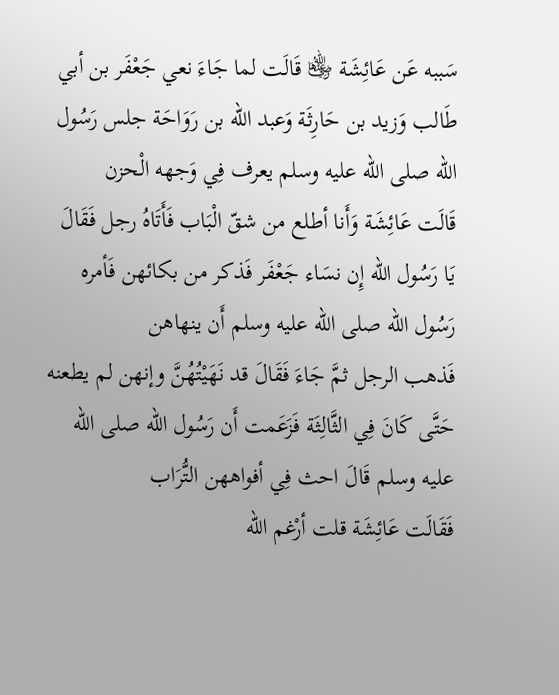سَببه عَن عَائِشَة ﵂ قَالَت لما جَاءَ نعي جَعْفَر بن أبي طَالب وَزيد بن حَارِثَة وَعبد الله بن رَوَاحَة جلس رَسُول الله صلى الله عليه وسلم يعرف فِي وَجهه الْحزن
قَالَت عَائِشَة وَأَنا أطلع من شقّ الْبَاب فَأَتَاهُ رجل فَقَالَ يَا رَسُول الله إِن نسَاء جَعْفَر فَذكر من بكائهن فَأمره رَسُول الله صلى الله عليه وسلم أَن ينهاهن
فَذهب الرجل ثمَّ جَاءَ فَقَالَ قد نَهَيْتُهُنَّ وإنهن لم يطعنه حَتَّى كَانَ فِي الثَّالِثَة فَزَعَمت أَن رَسُول الله صلى الله عليه وسلم قَالَ احث فِي أفواههن التُّرَاب
فَقَالَت عَائِشَة قلت أرْغم الله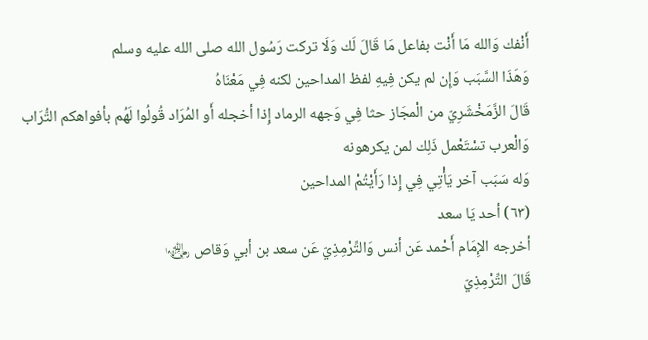أَنْفك وَالله مَا أَنْت بفاعل مَا قَالَ لَك وَلَا تركت رَسُول الله صلى الله عليه وسلم
وَهَذَا السَّبَب وَإِن لم يكن فِيهِ لفظ المداحين لكنه فِي مَعْنَاهُ
قَالَ الزَّمَخْشَرِيّ من الْمجَاز حثا فِي وَجهه الرماد إِذا أخجله أَو المُرَاد قُولُوا لَهُم بأفواهكم التُّرَاب
وَالْعرب تسْتَعْمل ذَلِك لمن يكرهونه
وَله سَبَب آخر يَأْتِي فِي إِذا رَأَيْتُمْ المداحين
(٦٣) أحد يَا سعد
أخرجه الإِمَام أَحْمد عَن أنس وَالتِّرْمِذِيّ عَن سعد بن أبي وَقاص ﵄
قَالَ التِّرْمِذِيّ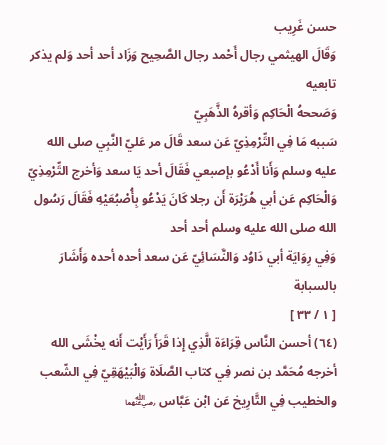حسن غَرِيب
وَقَالَ الهيثمي رجال أَحْمد رجال الصَّحِيح وَزَاد أحد أحد وَلم يذكر تابعيه
وَصَححهُ الْحَاكِم وَأقرهُ الذَّهَبِيّ
سَببه مَا فِي التِّرْمِذِيّ عَن سعد قَالَ مر عَليّ النَّبِي صلى الله عليه وسلم وَأَنا أَدْعُو بإصبعي فَقَالَ أحد يَا سعد وَأخرج التِّرْمِذِيّ وَالْحَاكِم عَن أبي هُرَيْرَة أَن رجلا كَانَ يَدْعُو بِأُصْبُعَيْهِ فَقَالَ رَسُول الله صلى الله عليه وسلم أحد أحد
وَفِي رِوَايَة أبي دَاوُد وَالنَّسَائِيّ عَن سعد أحده أحده وَأَشَارَ بالسبابة
[ ١ / ٣٣ ]
(٦٤) أحسن النَّاس قِرَاءَة الَّذِي إِذا قَرَأَ رَأَيْت أَنه يخْشَى الله
أخرجه مُحَمَّد بن نصر فِي كتاب الصَّلَاة وَالْبَيْهَقِيّ فِي الشّعب والخطيب فِي التَّارِيخ عَن ابْن عَبَّاس ﵄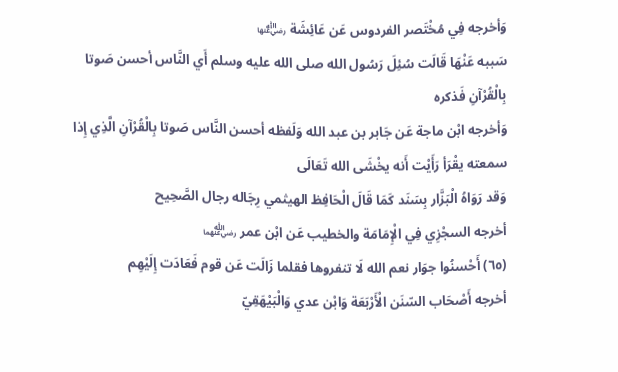وَأخرجه فِي مُخْتَصر الفردوس عَن عَائِشَة ﵂
سَببه عَنْهَا قَالَت سُئِلَ رَسُول الله صلى الله عليه وسلم أَي النَّاس أحسن صَوتا بِالْقُرْآنِ فَذكره
وَأخرجه ابْن ماجة عَن جَابر بن عبد الله وَلَفظه أحسن النَّاس صَوتا بِالْقُرْآنِ الَّذِي إِذا سمعته يقْرَأ رَأَيْت أَنه يخْشَى الله تَعَالَى
وَقد رَوَاهُ الْبَزَّار بِسَنَد كَمَا قَالَ الْحَافِظ الهيثمي رِجَاله رجال الصَّحِيح
أخرجه السجْزِي فِي الْإِمَامَة والخطيب عَن ابْن عمر ﵄
(٦٥) أَحْسنُوا جوَار نعم الله لَا تنفروها فقلما زَالَت عَن قوم فَعَادَت إِلَيْهِم
أخرجه أَصْحَاب السّنَن الْأَرْبَعَة وَابْن عدي وَالْبَيْهَقِيّ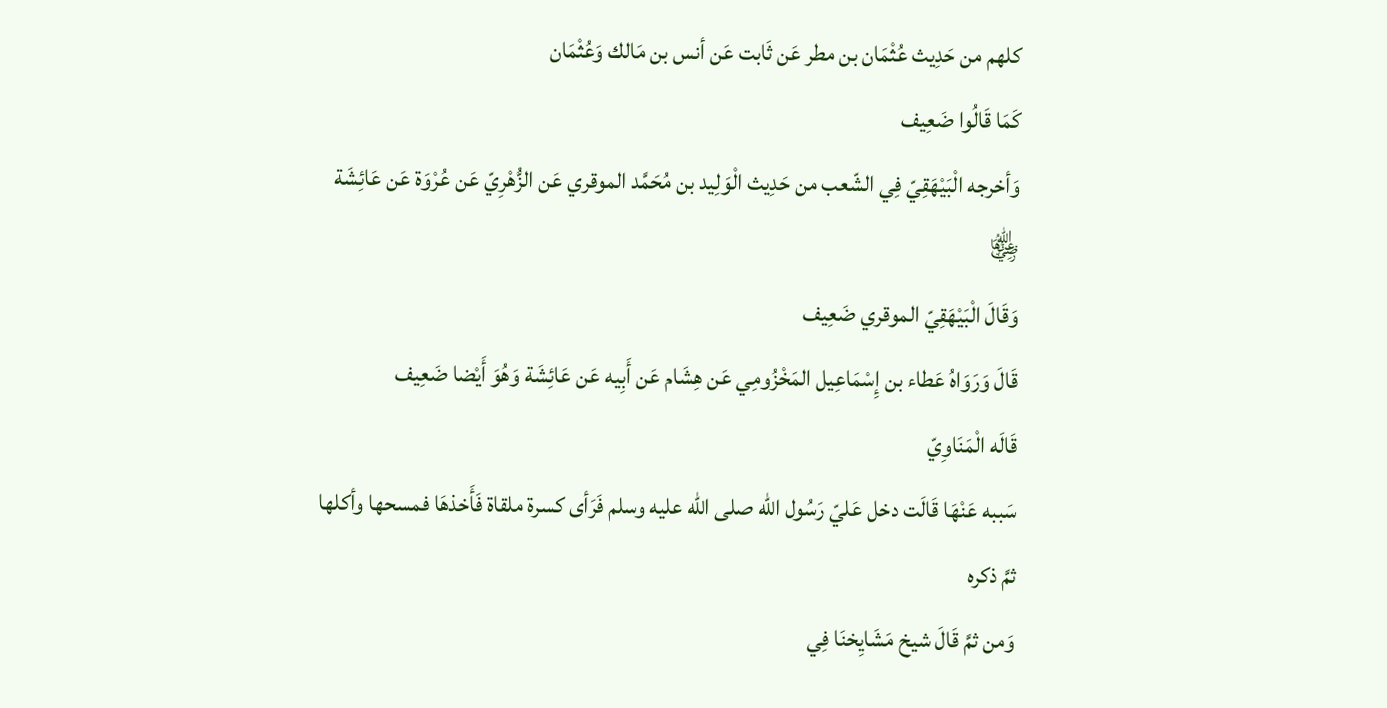كلهم من حَدِيث عُثْمَان بن مطر عَن ثَابت عَن أنس بن مَالك وَعُثْمَان
كَمَا قَالُوا ضَعِيف
وَأخرجه الْبَيْهَقِيّ فِي الشّعب من حَدِيث الْوَلِيد بن مُحَمَّد الموقري عَن الزُّهْرِيّ عَن عُرْوَة عَن عَائِشَة ﵂
وَقَالَ الْبَيْهَقِيّ الموقري ضَعِيف
قَالَ وَرَوَاهُ عَطاء بن إِسْمَاعِيل المَخْزُومِي عَن هِشَام عَن أَبِيه عَن عَائِشَة وَهُوَ أَيْضا ضَعِيف
قَالَه الْمَنَاوِيّ
سَببه عَنْهَا قَالَت دخل عَليّ رَسُول الله صلى الله عليه وسلم فَرَأى كسرة ملقاة فَأَخذهَا فمسحها وأكلها
ثمَّ ذكره
وَمن ثمَّ قَالَ شيخ مَشَايِخنَا فِي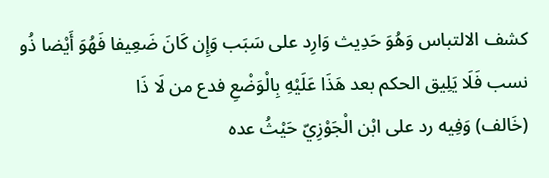كشف الالتباس وَهُوَ حَدِيث وَارِد على سَبَب وَإِن كَانَ ضَعِيفا فَهُوَ أَيْضا ذُو نسب فَلَا يَلِيق الحكم بعد هَذَا عَلَيْهِ بِالْوَضْعِ فدع من لَا ذَا
(خَالف) وَفِيه رد على ابْن الْجَوْزِيّ حَيْثُ عده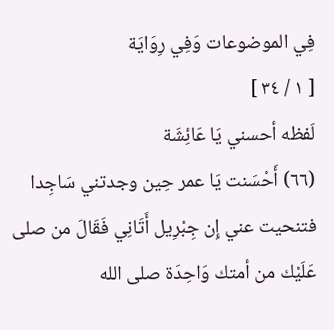فِي الموضوعات وَفِي رِوَايَة
[ ١ / ٣٤ ]
لَفظه أحسني يَا عَائِشَة
(٦٦) أَحْسَنت يَا عمر حِين وجدتني سَاجِدا فتنحيت عني إِن جِبْرِيل أَتَانِي فَقَالَ من صلى عَلَيْك من أمتك وَاحِدَة صلى الله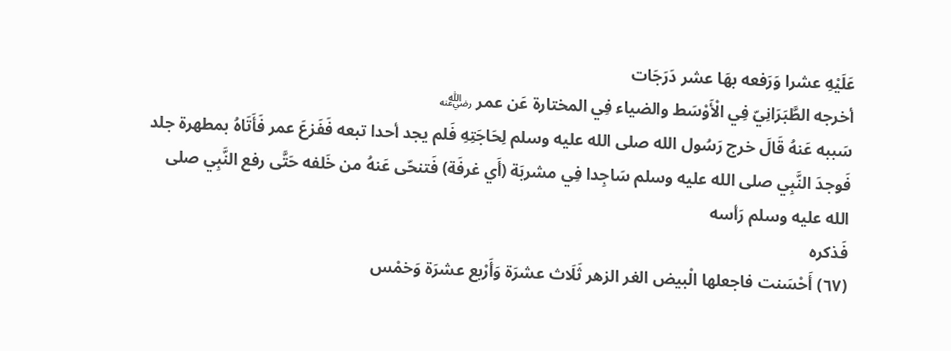عَلَيْهِ عشرا وَرَفعه بهَا عشر دَرَجَات
أخرجه الطَّبَرَانِيّ فِي الْأَوْسَط والضياء فِي المختارة عَن عمر ﵁
سَببه عَنهُ قَالَ خرج رَسُول الله صلى الله عليه وسلم لِحَاجَتِهِ فَلم يجد أحدا تبعه فَفَزعَ عمر فَأَتَاهُ بمطهرة جلد فَوجدَ النَّبِي صلى الله عليه وسلم سَاجِدا فِي مشربَة (أَي غرفَة) فَتنحّى عَنهُ من خَلفه حَتَّى رفع النَّبِي صلى الله عليه وسلم رَأسه
فَذكره
(٦٧) أَحْسَنت فاجعلها الْبيض الغر الزهر ثَلَاث عشرَة وَأَرْبع عشرَة وَخمْس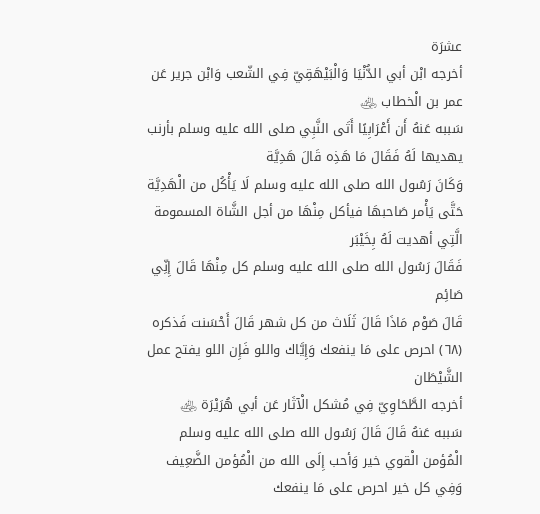عشرَة
أخرجه ابْن أبي الدُّنْيَا وَالْبَيْهَقِيّ فِي الشّعب وَابْن جرير عَن عمر بن الْخطاب ﵁
سَببه عَنهُ أَن أَعْرَابِيًا أَتَى النَّبِي صلى الله عليه وسلم بأرنب يهديها لَهُ فَقَالَ مَا هَذِه قَالَ هَدِيَّة
وَكَانَ رَسُول الله صلى الله عليه وسلم لَا يَأْكُل من الْهَدِيَّة حَتَّى يَأْمر صَاحبهَا فيأكل مِنْهَا من أجل الشَّاة المسمومة الَّتِي أهديت لَهُ بِخَيْبَر
فَقَالَ رَسُول الله صلى الله عليه وسلم كل مِنْهَا قَالَ إِنِّي صَائِم
قَالَ صَوْم مَاذَا قَالَ ثَلَاث من كل شهر قَالَ أَحْسَنت فَذكره
(٦٨) احرص على مَا ينفعك وَإِيَّاك واللو فَإِن اللو يفتح عمل الشَّيْطَان
أخرجه الطَّحَاوِيّ فِي مُشكل الْآثَار عَن أبي هُرَيْرَة ﵁
سَببه عَنهُ قَالَ قَالَ رَسُول الله صلى الله عليه وسلم الْمُؤمن الْقوي خير وَأحب إِلَى الله من الْمُؤمن الضَّعِيف وَفِي كل خير احرص على مَا ينفعك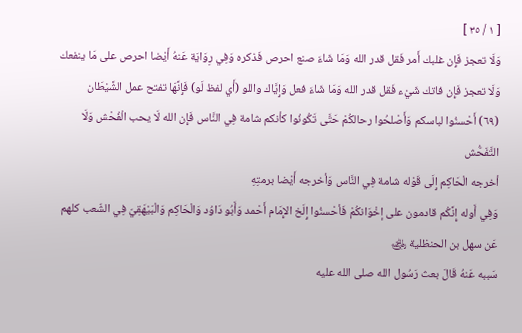[ ١ / ٣٥ ]
وَلَا تعجز فَإِن غلبك أَمر فَقل قدر الله وَمَا شَاءَ صنع احرص فَذكره وَفِي رِوَايَة عَنهُ أَيْضا احرص على مَا ينفعك
وَلَا تعجز فَإِن فاتك شَيْء فَقل قدر الله وَمَا شَاءَ فعل وَإِيَّاك واللو (أَي لفظ لَو) فَإِنَّهَا تفتح عمل الشَّيْطَان
(٦٩) أَحْسنُوا لباسكم وَأَصْلحُوا رحالكُمْ حَتَّى تَكُونُوا كأنكم شامة فِي النَّاس فَإِن الله لَا يحب الْفُحْش وَلَا التَّفَحُّش
أخرجه الْحَاكِم إِلَى قَوْله شامة فِي النَّاس وَأخرجه أَيْضا برمتِهِ
وَفِي أَوله إِنَّكُم قادمون على إخْوَانكُمْ فَأحْسنُوا إِلَخ الإِمَام أَحْمد وَأَبُو دَاوُد وَالْحَاكِم وَالْبَيْهَقِيّ فِي الشّعب كلهم عَن سهل بن الحنظلية ﵁
سَببه عَنهُ قَالَ بعث رَسُول الله صلى الله عليه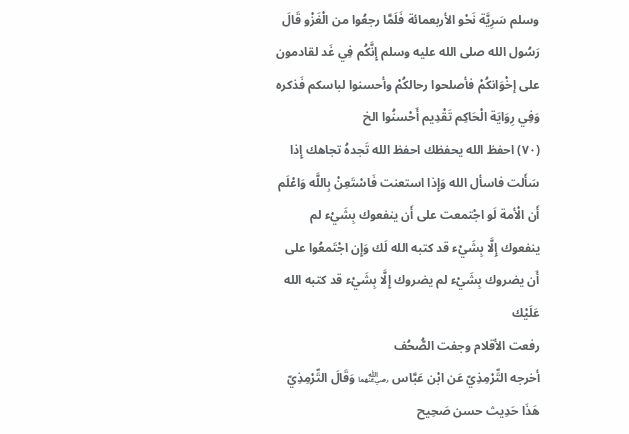وسلم سَرِيَّة نَحْو الأربعمائة فَلَمَّا رجعُوا من الْغَزْو قَالَ رَسُول الله صلى الله عليه وسلم إِنَّكُم فِي غَد لقادمون على إخْوَانكُمْ فأصلحوا رحالكُمْ وأحسنوا لباسكم فَذكره وَفِي رِوَايَة الْحَاكِم تَقْدِيم أَحْسنُوا الخ
(٧٠) احفظ الله يحفظك احفظ الله تَجدهُ تجاهك إِذا سَأَلت فاسأل الله وَإِذا استعنت فَاسْتَعِنْ بِاللَّه وَاعْلَم أَن الْأمة لَو اجْتمعت على أَن ينفعوك بِشَيْء لم ينفعوك إِلَّا بِشَيْء قد كتبه الله لَك وَإِن اجْتَمعُوا على أَن يضروك بِشَيْء لم يضروك إِلَّا بِشَيْء قد كتبه الله عَلَيْك
رفعت الأقلام وجفت الصُّحُف
أخرجه التِّرْمِذِيّ عَن ابْن عَبَّاس ﵄ وَقَالَ التِّرْمِذِيّ هَذَا حَدِيث حسن صَحِيح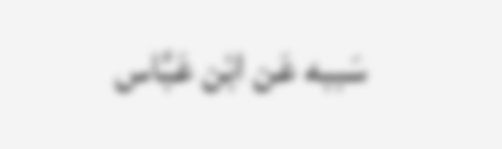سَببه عَن ابْن عَبَّاس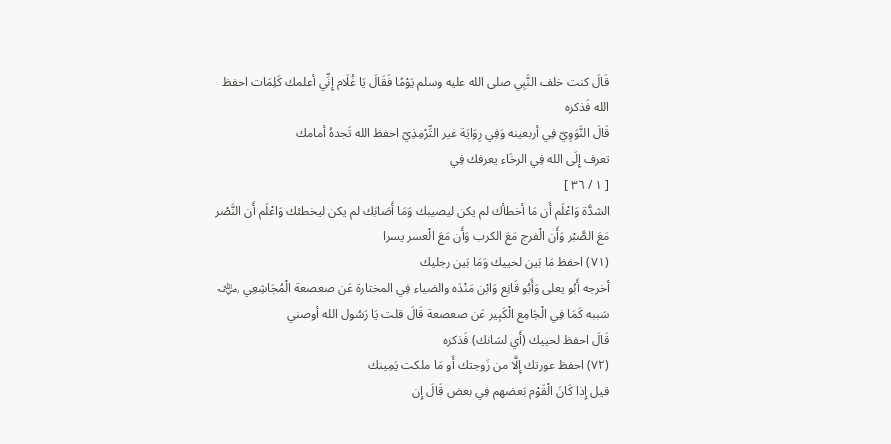قَالَ كنت خلف النَّبِي صلى الله عليه وسلم يَوْمًا فَقَالَ يَا غُلَام إِنِّي أعلمك كَلِمَات احفظ الله فَذكره
قَالَ النَّوَوِيّ فِي أربعينه وَفِي رِوَايَة غير التِّرْمِذِيّ احفظ الله تَجدهُ أمامك
تعرف إِلَى الله فِي الرخَاء يعرفك فِي
[ ١ / ٣٦ ]
الشدَّة وَاعْلَم أَن مَا أخطأك لم يكن ليصيبك وَمَا أَصَابَك لم يكن ليخطئك وَاعْلَم أَن النَّصْر مَعَ الصَّبْر وَأَن الْفرج مَعَ الكرب وَأَن مَعَ الْعسر يسرا
(٧١) احفظ مَا بَين لحييك وَمَا بَين رجليك
أخرجه أَبُو يعلى وَأَبُو قَانِع وَابْن مَنْدَه والضياء فِي المختارة عَن صعصعة الْمُجَاشِعِي ﵁
سَببه كَمَا فِي الْجَامِع الْكَبِير عَن صعصعة قَالَ قلت يَا رَسُول الله أوصني
قَالَ احفظ لحييك (أَي لسَانك) فَذكره
(٧٢) احفظ عورتك إِلَّا من زَوجتك أَو مَا ملكت يَمِينك
قيل إِذا كَانَ الْقَوْم بَعضهم فِي بعض قَالَ إِن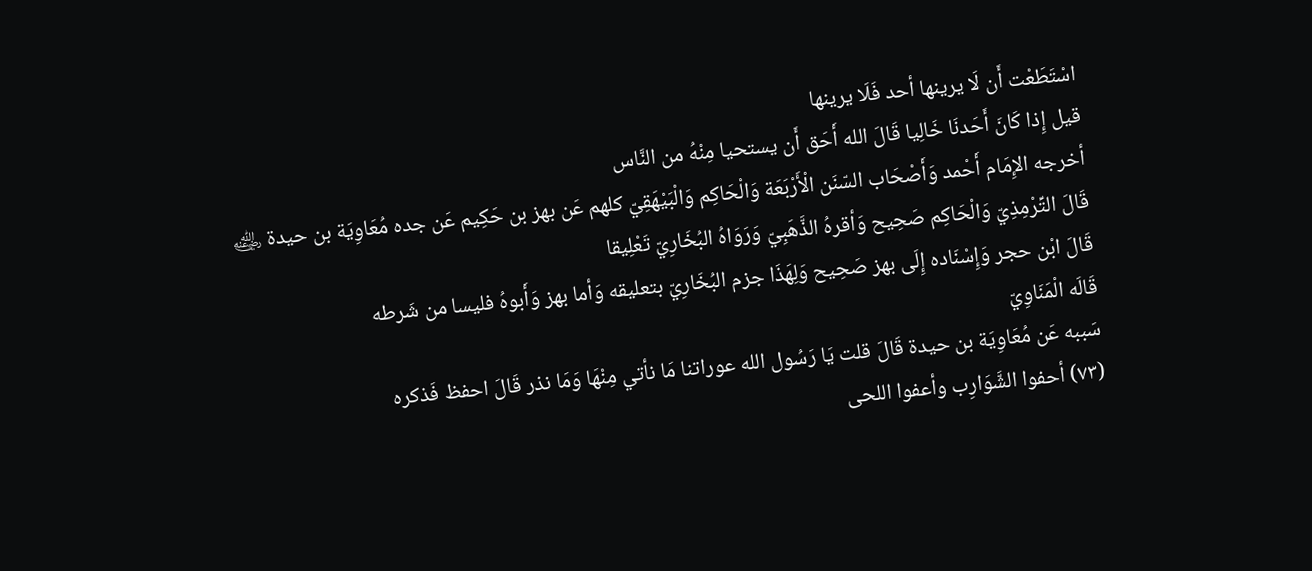اسْتَطَعْت أَن لَا يرينها أحد فَلَا يرينها
قيل إِذا كَانَ أَحَدنَا خَالِيا قَالَ الله أَحَق أَن يستحيا مِنْهُ من النَّاس
أخرجه الإِمَام أَحْمد وَأَصْحَاب السّنَن الْأَرْبَعَة وَالْحَاكِم وَالْبَيْهَقِيّ كلهم عَن بهز بن حَكِيم عَن جده مُعَاوِيَة بن حيدة ﵁
قَالَ التِّرْمِذِيّ وَالْحَاكِم صَحِيح وَأقرهُ الذَّهَبِيّ وَرَوَاهُ البُخَارِيّ تَعْلِيقا
قَالَ ابْن حجر وَإِسْنَاده إِلَى بهز صَحِيح وَلِهَذَا جزم البُخَارِيّ بتعليقه وَأما بهز وَأَبوهُ فليسا من شَرطه
قَالَه الْمَنَاوِيّ
سَببه عَن مُعَاوِيَة بن حيدة قَالَ قلت يَا رَسُول الله عوراتنا مَا نأتي مِنْهَا وَمَا نذر قَالَ احفظ فَذكره
(٧٣) أحفوا الشَّوَارِب وأعفوا اللحى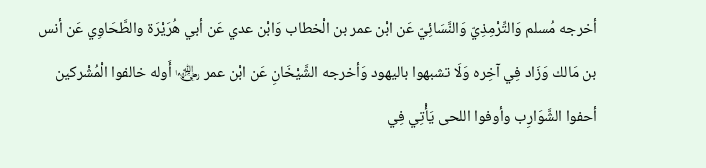أخرجه مُسلم وَالتِّرْمِذِيّ وَالنَّسَائِيّ عَن ابْن عمر بن الْخطاب وَابْن عدي عَن أبي هُرَيْرَة والطَّحَاوِي عَن أنس بن مَالك وَزَاد فِي آخِره وَلَا تشبهوا باليهود وَأخرجه الشَّيْخَانِ عَن ابْن عمر ﵄ أَوله خالفوا الْمُشْركين أحفوا الشَّوَارِب وأوفوا اللحى يَأْتِي فِي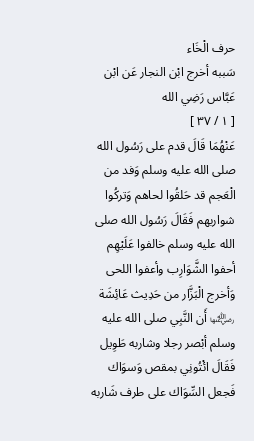حرف الْخَاء
سَببه أخرج ابْن النجار عَن ابْن عَبَّاس رَضِي الله
[ ١ / ٣٧ ]
عَنْهُمَا قَالَ قدم على رَسُول الله صلى الله عليه وسلم وَفد من الْعَجم قد حَلقُوا لحاهم وَتركُوا شواربهم فَقَالَ رَسُول الله صلى الله عليه وسلم خالفوا عَلَيْهِم أحفوا الشَّوَارِب وأعفوا اللحى وَأخرج الْبَزَّار من حَدِيث عَائِشَة ﵂ أَن النَّبِي صلى الله عليه وسلم أبْصر رجلا وشاربه طَوِيل فَقَالَ ائْتُونِي بمقص وَسوَاك فَجعل السِّوَاك على طرف شَاربه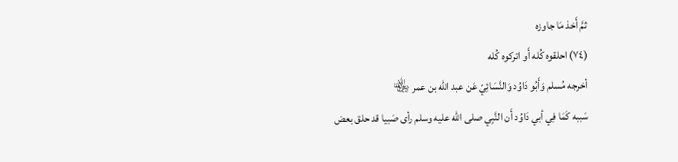ثمَّ أَخذ مَا جاوزه
(٧٤) احلقوه كُله أَو اتركوه كُله
أخرجه مُسلم وَأَبُو دَاوُد وَالنَّسَائِيّ عَن عبد الله بن عمر ﵄
سَببه كَمَا فِي أبي دَاوُد أَن النَّبِي صلى الله عليه وسلم رأى صَبيا قد حلق بعض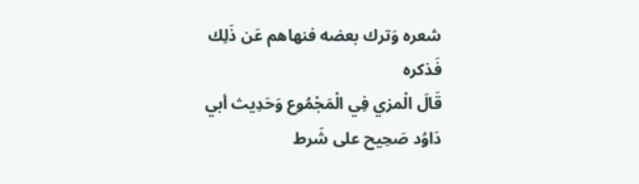شعره وَترك بعضه فنهاهم عَن ذَلِك فَذكره
قَالَ الْمزي فِي الْمَجْمُوع وَحَدِيث أبي دَاوُد صَحِيح على شَرط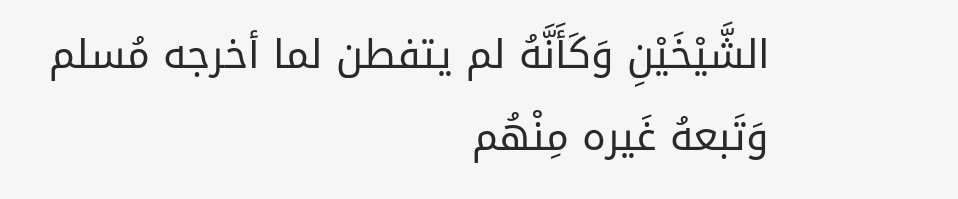الشَّيْخَيْنِ وَكَأَنَّهُ لم يتفطن لما أخرجه مُسلم وَتَبعهُ غَيره مِنْهُم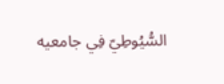السُّيُوطِيّ فِي جامعيه